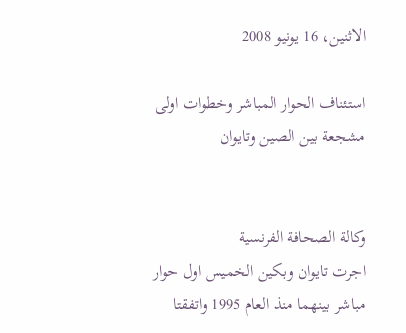الاثنين، 16 يونيو 2008

استئناف الحوار المباشر وخطوات اولى مشجعة بين الصين وتايوان


وكالة الصحافة الفرنسية
اجرت تايوان وبكين الخميس اول حوار مباشر بينهما منذ العام 1995 واتفقتا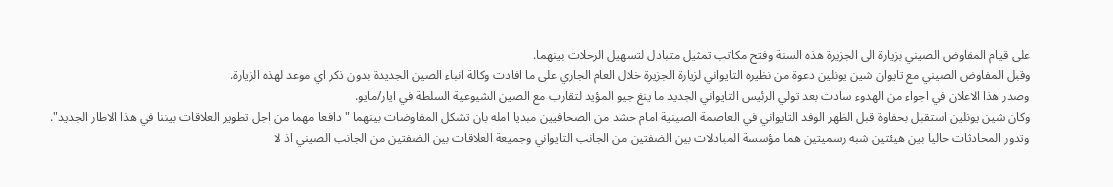على قيام المفاوض الصيني بزيارة الى الجزيرة هذه السنة وفتح مكاتب تمثيل متبادل لتسهيل الرحلات بينهما.
وقبل المفاوض الصيني مع تايوان شين يونلين دعوة من نظيره التايواني لزيارة الجزيرة خلال العام الجاري على ما افادت وكالة انباء الصين الجديدة بدون ذكر اي موعد لهذه الزيارة.
وصدر هذا الاعلان في اجواء من الهدوء سادت بعد تولي الرئيس التايواني الجديد ما ينغ جيو المؤيد لتقارب مع الصين الشيوعية السلطة في ايار/مايو.
وكان شين يونلين استقبل بحفاوة قبل الظهر الوفد التايواني في العاصمة الصينية امام حشد من الصحافيين مبديا امله بان تشكل المفاوضات بينهما "دافعا مهما من اجل تطوير العلاقات بيننا في هذا الاطار الجديد".
وتدور المحادثات حاليا بين هيئتين شبه رسميتين هما مؤسسة المبادلات بين الضفتين من الجانب التايواني وجميعة العلاقات بين الضفتين من الجانب الصيني اذ لا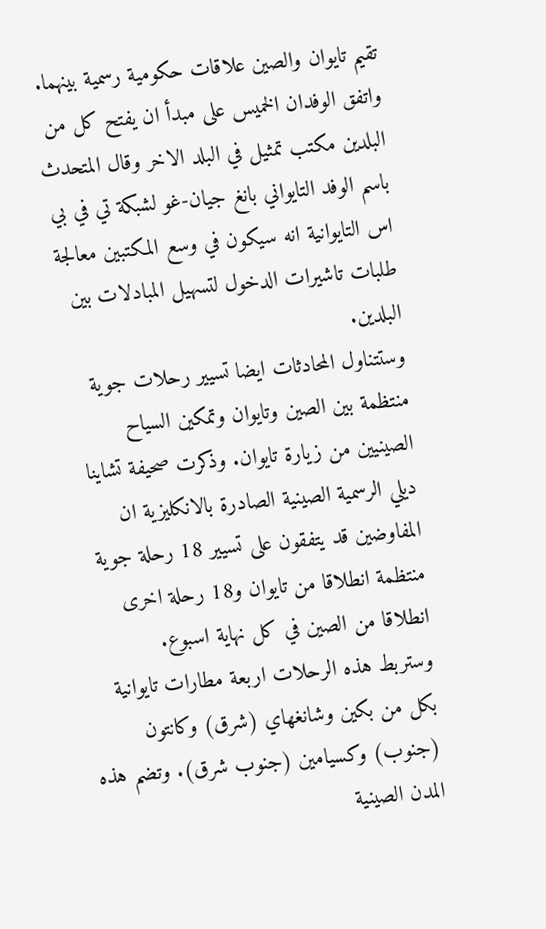تقيم تايوان والصين علاقات حكومية رسمية بينهما.
واتفق الوفدان الخميس على مبدأ ان يفتح كل من البلدين مكتب تمثيل في البلد الاخر وقال المتحدث باسم الوفد التايواني بانغ جيان-غو لشبكة تي في بي اس التايوانية انه سيكون في وسع المكتبين معالجة طلبات تاشيرات الدخول لتسهيل المبادلات بين البلدين.
وستتناول المحادثات ايضا تسيير رحلات جوية منتظمة بين الصين وتايوان وتمكين السياح الصينيين من زيارة تايوان. وذكرت صحيفة تشاينا ديلي الرسمية الصينية الصادرة بالانكليزية ان المفاوضين قد يتفقون على تسيير 18 رحلة جوية منتظمة انطلاقا من تايوان و18 رحلة اخرى انطلاقا من الصين في كل نهاية اسبوع.
وستربط هذه الرحلات اربعة مطارات تايوانية بكل من بكين وشانغهاي (شرق) وكانتون (جنوب) وكسيامين (جنوب شرق). وتضم هذه المدن الصينية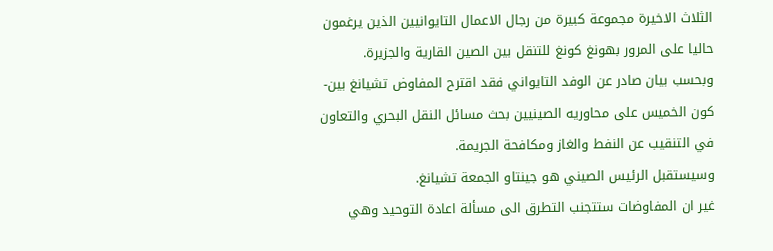الثلاث الاخيرة مجموعة كبيرة من رجال الاعمال التايوانيين الذين يرغمون حاليا على المرور بهونغ كونغ للتنقل بين الصين القارية والجزيرة.
وبحسب بيان صادر عن الوفد التايواني فقد اقترح المفاوض تشيانغ بين-كون الخميس على محاوريه الصينيين بحث مسائل النقل البحري والتعاون في التنقيب عن النفط والغاز ومكافحة الجريمة.
وسيستقبل الرئيس الصيني هو جينتاو الجمعة تشيانغ.
غير ان المفاوضات ستتجنب التطرق الى مسألة اعادة التوحيد وهي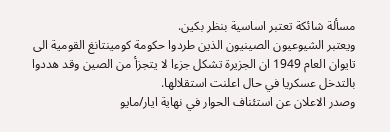مسألة شائكة تعتبر اساسية بنظر بكين.
ويعتبر الشيوعيون الصينيون الذين طردوا حكومة كومينتانغ القومية الى تايوان العام 1949 ان الجزيرة تشكل جزءا لا يتجزأ من الصين وقد هددوا بالتدخل عسكريا في حال اعلنت استقلالها.
وصدر الاعلان عن استئناف الحوار في نهاية ايار/مايو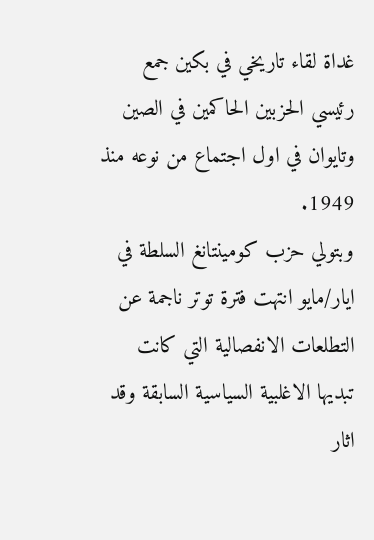غداة لقاء تاريخي في بكين جمع رئيسي الحزبين الحاكمين في الصين وتايوان في اول اجتماع من نوعه منذ 1949.
وبتولي حزب كومينتانغ السلطة في ايار/مايو انتهت فترة توتر ناجمة عن التطلعات الانفصالية التي كانت تبديها الاغلبية السياسية السابقة وقد اثار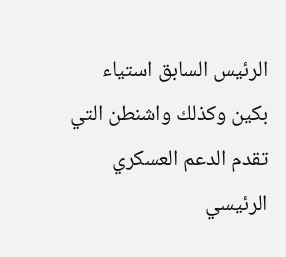الرئيس السابق استياء بكين وكذلك واشنطن التي تقدم الدعم العسكري الرئيسي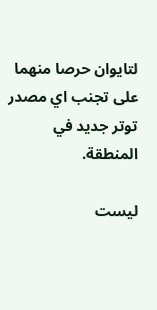لتايوان حرصا منهما على تجنب اي مصدر توتر جديد في المنطقة.

ليست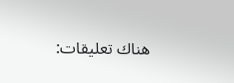هناك تعليقات: